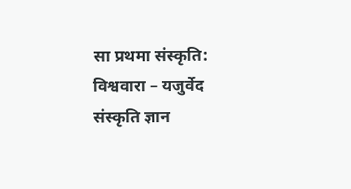सा प्रथमा संस्कृति: विश्ववारा – यजुर्वेद संस्कृति ज्ञान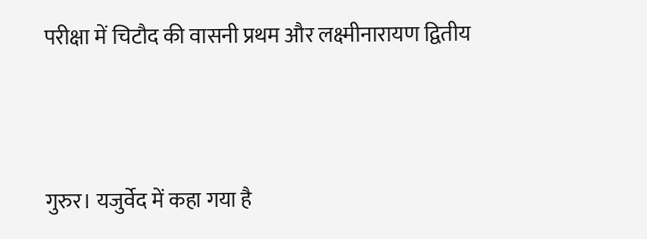परीक्षा में चिटौद की वासनी प्रथम और लक्ष्मीनारायण द्वितीय



गुरुर। यजुर्वेद में कहा गया है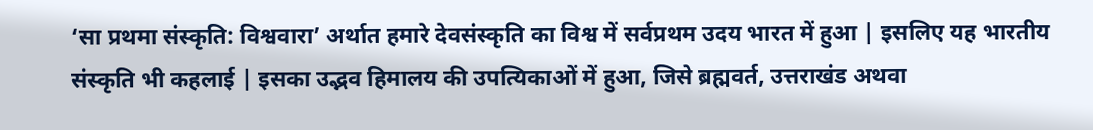‘सा प्रथमा संस्कृति: विश्ववारा’ अर्थात हमारे देवसंस्कृति का विश्व में सर्वप्रथम उदय भारत में हुआ | इसलिए यह भारतीय संस्कृति भी कहलाई | इसका उद्भव हिमालय की उपत्यिकाओं में हुआ, जिसे ब्रह्मवर्त, उत्तराखंड अथवा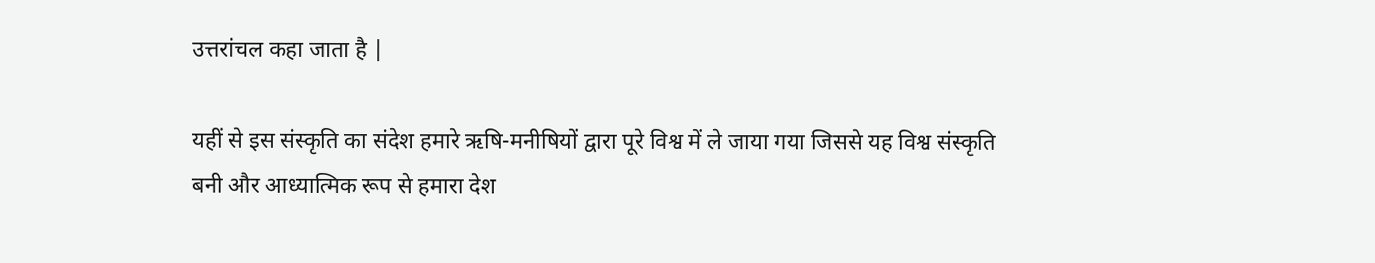उत्तरांचल कहा जाता है |

यहीं से इस संस्कृति का संदेश हमारे ऋषि-मनीषियों द्वारा पूरे विश्व में ले जाया गया जिससे यह विश्व संस्कृति बनी और आध्यात्मिक रूप से हमारा देश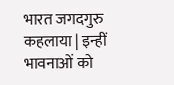भारत जगदगुरु कहलाया | इन्हीं भावनाओं को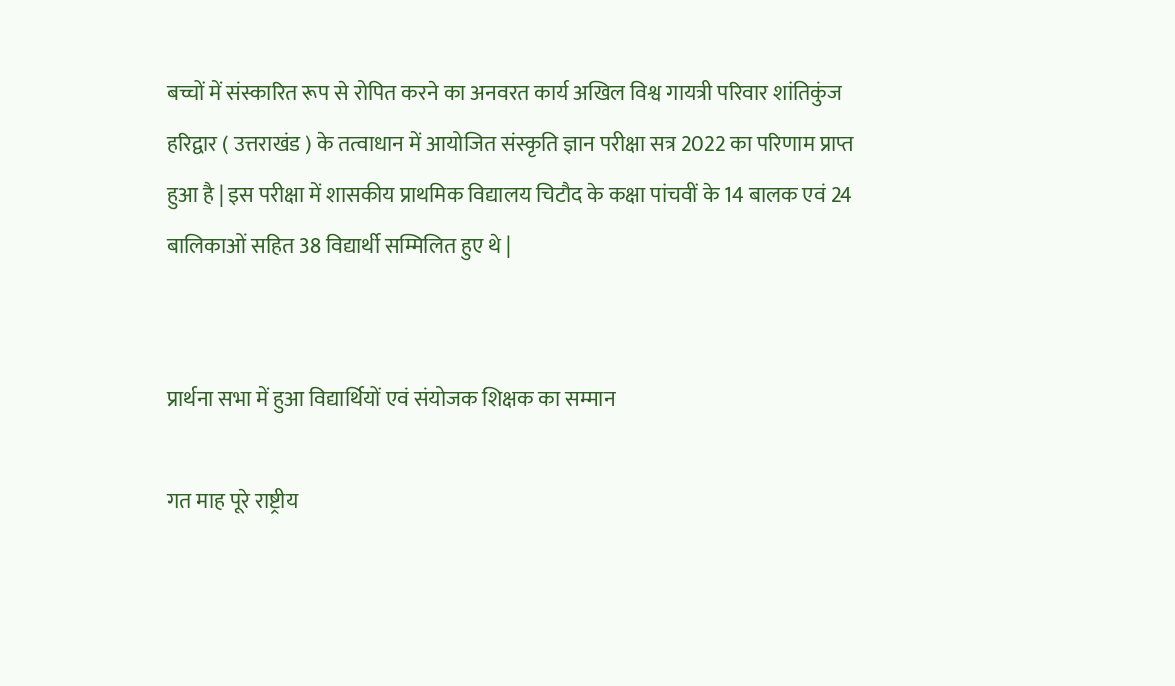बच्चों में संस्कारित रूप से रोपित करने का अनवरत कार्य अखिल विश्व गायत्री परिवार शांतिकुंज हरिद्वार ( उत्तराखंड ) के तत्वाधान में आयोजित संस्कृति ज्ञान परीक्षा सत्र 2022 का परिणाम प्राप्त हुआ है | इस परीक्षा में शासकीय प्राथमिक विद्यालय चिटौद के कक्षा पांचवीं के 14 बालक एवं 24 बालिकाओं सहित 38 विद्यार्थी सम्मिलित हुए थे |


प्रार्थना सभा में हुआ विद्यार्थियों एवं संयोजक शिक्षक का सम्मान

गत माह पूरे राष्ट्रीय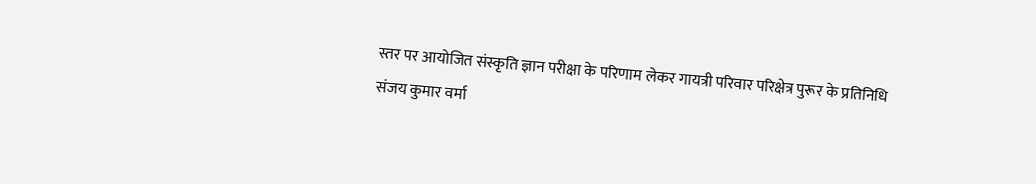स्तर पर आयोजित संस्कृति ज्ञान परीक्षा के परिणाम लेकर गायत्री परिवार परिक्षेत्र पुरूर के प्रतिनिधि संजय कुमार वर्मा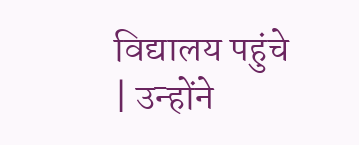विद्यालय पहुंचे | उन्होंने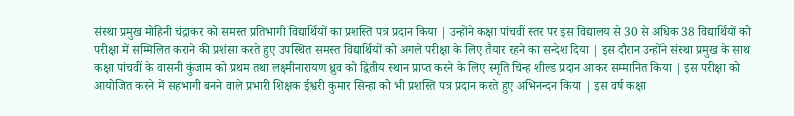संस्था प्रमुख मोहिनी चंद्राकर को समस्त प्रतिभागी विद्यार्थियों का प्रशस्ति पत्र प्रदान किया | उन्होंने कक्षा पांचवीं स्तर पर इस विद्यालय से 30 से अधिक 38 विद्यार्थियों को परीक्षा में सम्मिलित कराने की प्रशंसा करते हुए उपस्थित समस्त विद्यार्थियों को अगले परीक्षा के लिए तैयार रहने का सन्देश दिया | इस दौरान उन्होंने संस्था प्रमुख के साथ कक्षा पांचवीं के वासनी कुंजाम को प्रथम तथा लक्ष्मीनारायण ध्रुव को द्वितीय स्थान प्राप्त करने के लिए स्मृति चिन्ह शील्ड प्रदान आकर सम्मानित किया | इस परीक्षा को आयोजित करने में सहभागी बनने वाले प्रभारी शिक्षक ईश्वरी कुमार सिन्हा को भी प्रशस्ति पत्र प्रदान करते हुए अभिनन्दन किया | इस वर्ष कक्षा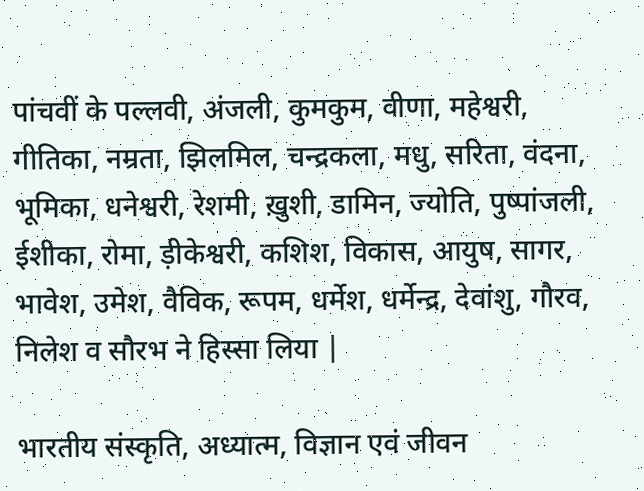पांचवीं के पल्लवी, अंजली, कुमकुम, वीणा, महेश्वरी, गीतिका, नम्रता, झिलमिल, चन्द्रकला, मधु, सरिता, वंदना, भूमिका, धनेश्वरी, रेशमी, ख़ुशी, डामिन, ज्योति, पुष्पांजली, ईशीका, रोमा, ड़ीकेश्वरी, कशिश, विकास, आयुष, सागर, भावेश, उमेश, वैविक, रूपम, धर्मेश, धर्मेन्द्र, देवांशु, गौरव, निलेश व सौरभ ने हिस्सा लिया |

भारतीय संस्कृति, अध्यात्म, विज्ञान एवं जीवन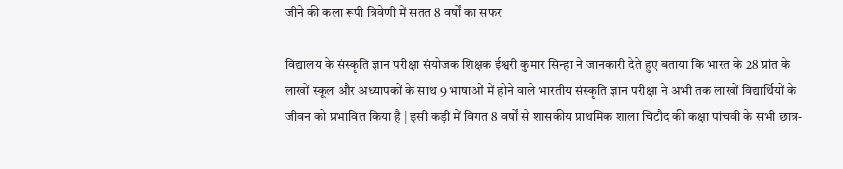जीने की कला रूपी त्रिवेणी में सतत 8 वर्षों का सफर

विद्यालय के संस्कृति ज्ञान परीक्षा संयोजक शिक्षक ईश्वरी कुमार सिन्हा ने जानकारी देते हुए बताया कि भारत के 28 प्रांत के लाखों स्कूल और अध्यापकों के साथ 9 भाषाओं में होने वाले भारतीय संस्कृति ज्ञान परीक्षा ने अभी तक लाखों विद्यार्थियों के जीवन को प्रभावित किया है | इसी कड़ी में विगत 8 वर्षों से शासकीय प्राथमिक शाला चिटौद की कक्षा पांचवी के सभी छात्र-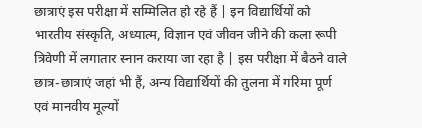छात्राएं इस परीक्षा में सम्मिलित हो रहे हैं | इन विद्यार्थियों को भारतीय संस्कृति, अध्यात्म, विज्ञान एवं जीवन जीने की कला रूपी त्रिवेणी में लगातार स्नान कराया जा रहा है | इस परीक्षा में बैठने वाले छात्र-छात्राएं जहां भी हैं, अन्य विद्यार्थियों की तुलना में गरिमा पूर्ण एवं मानवीय मूल्यों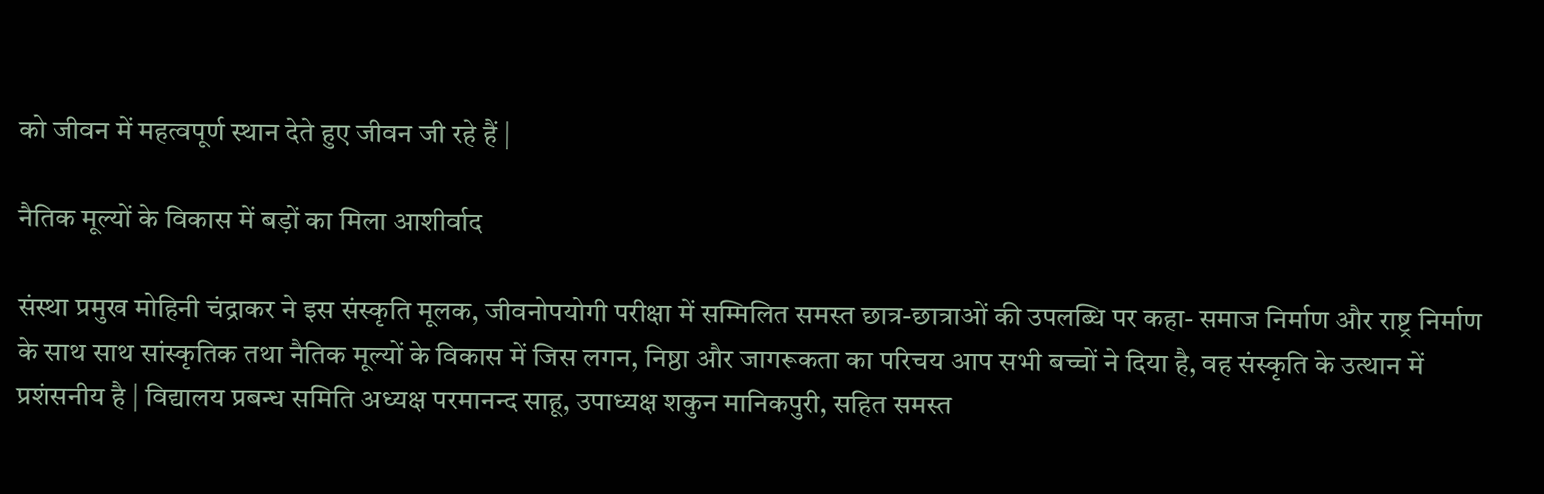को जीवन में महत्वपूर्ण स्थान देते हुए जीवन जी रहे हैं |

नैतिक मूल्यों के विकास में बड़ों का मिला आशीर्वाद

संस्था प्रमुख मोहिनी चंद्राकर ने इस संस्कृति मूलक, जीवनोपयोगी परीक्षा में सम्मिलित समस्त छात्र-छात्राओं की उपलब्धि पर कहा- समाज निर्माण और राष्ट्र निर्माण के साथ साथ सांस्कृतिक तथा नैतिक मूल्यों के विकास में जिस लगन, निष्ठा और जागरूकता का परिचय आप सभी बच्चों ने दिया है, वह संस्कृति के उत्थान में प्रशंसनीय है | विद्यालय प्रबन्ध समिति अध्यक्ष परमानन्द साहू, उपाध्यक्ष शकुन मानिकपुरी, सहित समस्त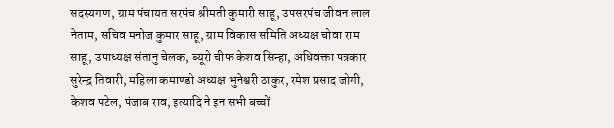सदस्यगण, ग्राम पंचायत सरपंच श्रीमती कुमारी साहू, उपसरपंच जीवन लाल नेताम, सचिव मनोज कुमार साहू, ग्राम विकास समिति अध्यक्ष चोवा राम साहू, उपाध्यक्ष संतानु चेलक, ब्यूरो चीफ केशव सिन्हा, अधिवक्ता पत्रकार सुरेन्द्र तिवारी, महिला कमाण्डो अध्यक्ष भुनेश्वरी ठाकुर, रमेश प्रसाद जोगी, केशव पटेल, पंजाब राव, इत्यादि ने इन सभी बच्चों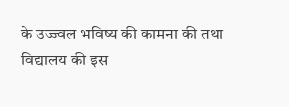के उज्ज्वल भविष्य की कामना की तथा विद्यालय की इस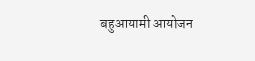बहुआयामी आयोजन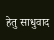हेतु साधुवाद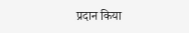प्रदान किया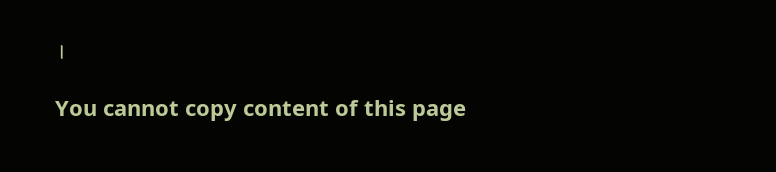।

You cannot copy content of this page